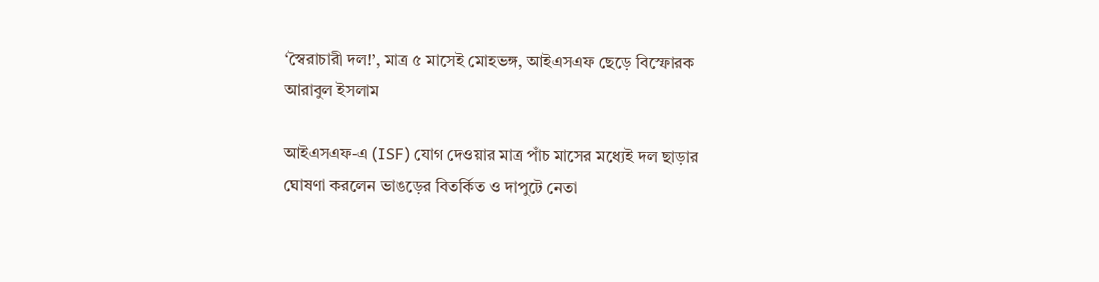‘স্বৈরাচারী দল!’, মাত্র ৫ মাসেই মোহভঙ্গ, আইএসএফ ছেড়ে বিস্ফোরক আরাবুল ইসলাম

আইএসএফ-এ (ISF) যোগ দেওয়ার মাত্র পাঁচ মাসের মধ্যেই দল ছাড়ার ঘোষণা করলেন ভাঙড়ের বিতর্কিত ও দাপুটে নেতা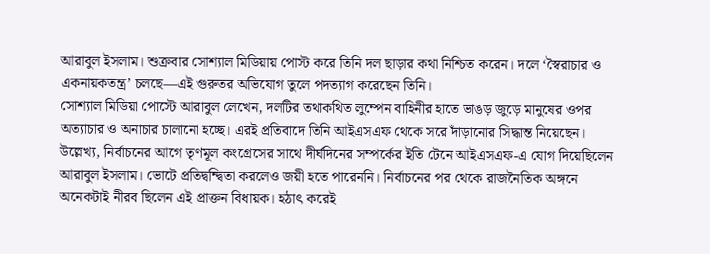আরাবুল ইসলাম। শুক্রবার সোশ্যাল মিডিয়ায় পোস্ট করে তিনি দল ছাড়ার কথা নিশ্চিত করেন। দলে ‘স্বৈরাচার ও একনায়কতন্ত্র’ চলছে—এই গুরুতর অভিযোগ তুলে পদত্যাগ করেছেন তিনি।
সোশ্যাল মিডিয়া পোস্টে আরাবুল লেখেন, দলটির তথাকথিত লুম্পেন বাহিনীর হাতে ভাঙড় জুড়ে মানুষের ওপর অত্যাচার ও অনাচার চালানো হচ্ছে। এরই প্রতিবাদে তিনি আইএসএফ থেকে সরে দাঁড়ানোর সিদ্ধান্ত নিয়েছেন।
উল্লেখ্য, নির্বাচনের আগে তৃণমূল কংগ্রেসের সাথে দীর্ঘদিনের সম্পর্কের ইতি টেনে আইএসএফ-এ যোগ দিয়েছিলেন আরাবুল ইসলাম। ভোটে প্রতিদ্বন্দ্বিতা করলেও জয়ী হতে পারেননি। নির্বাচনের পর থেকে রাজনৈতিক অঙ্গনে অনেকটাই নীরব ছিলেন এই প্রাক্তন বিধায়ক। হঠাৎ করেই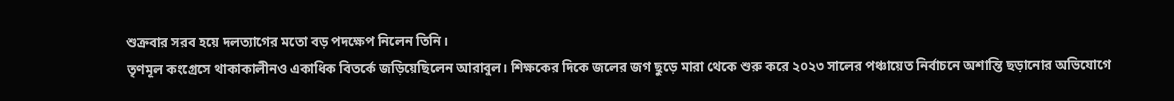শুক্রবার সরব হয়ে দলত্যাগের মতো বড় পদক্ষেপ নিলেন তিনি।
তৃণমূল কংগ্রেসে থাকাকালীনও একাধিক বিতর্কে জড়িয়েছিলেন আরাবুল। শিক্ষকের দিকে জলের জগ ছুড়ে মারা থেকে শুরু করে ২০২৩ সালের পঞ্চায়েত নির্বাচনে অশান্তি ছড়ানোর অভিযোগে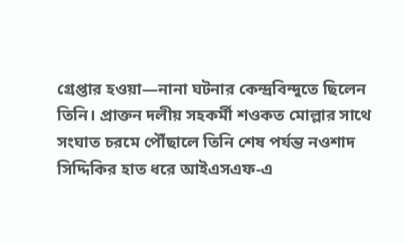গ্রেপ্তার হওয়া—নানা ঘটনার কেন্দ্রবিন্দুতে ছিলেন তিনি। প্রাক্তন দলীয় সহকর্মী শওকত মোল্লার সাথে সংঘাত চরমে পৌঁছালে তিনি শেষ পর্যন্ত নওশাদ সিদ্দিকির হাত ধরে আইএসএফ-এ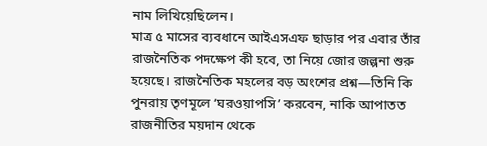নাম লিখিয়েছিলেন।
মাত্র ৫ মাসের ব্যবধানে আইএসএফ ছাড়ার পর এবার তাঁর রাজনৈতিক পদক্ষেপ কী হবে, তা নিয়ে জোর জল্পনা শুরু হয়েছে। রাজনৈতিক মহলের বড় অংশের প্রশ্ন—তিনি কি পুনরায় তৃণমূলে ‘ঘরওয়াপসি’ করবেন, নাকি আপাতত রাজনীতির ময়দান থেকে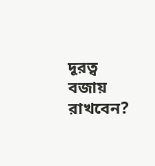দূরত্ব বজায় রাখবেন?